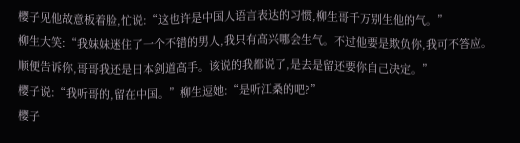樱子见他故意板着脸,忙说:“这也许是中国人语言表达的习惯,柳生哥千万别生他的气。”
柳生大笑:“我妹妹迷住了一个不错的男人,我只有高兴哪会生气。不过他要是欺负你,我可不答应。顺便告诉你,哥哥我还是日本剑道高手。该说的我都说了,是去是留还要你自己决定。”
樱子说:“我听哥的,留在中国。”柳生逗她:“是听江桑的吧?”
樱子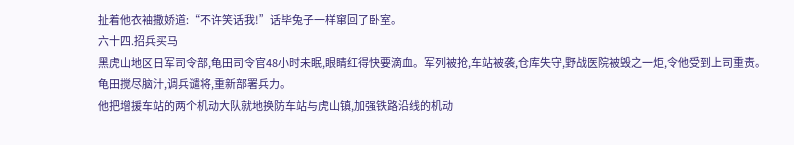扯着他衣袖撒娇道:“不许笑话我!”话毕兔子一样窜回了卧室。
六十四.招兵买马
黑虎山地区日军司令部,龟田司令官48小时未眠,眼睛红得快要滴血。军列被抢,车站被袭,仓库失守,野战医院被毁之一炬,令他受到上司重责。
龟田搅尽脑汁,调兵谴将,重新部署兵力。
他把增援车站的两个机动大队就地换防车站与虎山镇,加强铁路沿线的机动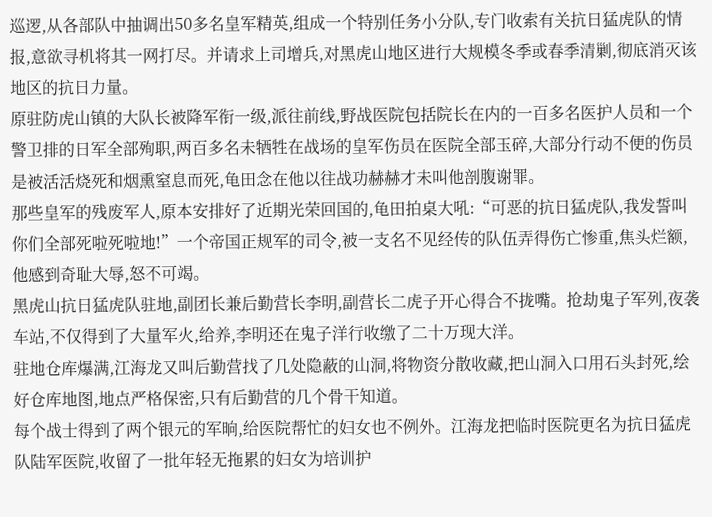巡逻,从各部队中抽调出50多名皇军精英,组成一个特别任务小分队,专门收索有关抗日猛虎队的情报,意欲寻机将其一网打尽。并请求上司增兵,对黑虎山地区进行大规模冬季或春季清剿,彻底消灭该地区的抗日力量。
原驻防虎山镇的大队长被降军衔一级,派往前线,野战医院包括院长在内的一百多名医护人员和一个警卫排的日军全部殉职,两百多名未牺牲在战场的皇军伤员在医院全部玉碎,大部分行动不便的伤员是被活活烧死和烟熏窒息而死,龟田念在他以往战功赫赫才未叫他剖腹谢罪。
那些皇军的残废军人,原本安排好了近期光荣回国的,龟田拍桌大吼:“可恶的抗日猛虎队,我发誓叫你们全部死啦死啦地!”一个帝国正规军的司令,被一支名不见经传的队伍弄得伤亡惨重,焦头烂额,他感到奇耻大辱,怒不可竭。
黑虎山抗日猛虎队驻地,副团长兼后勤营长李明,副营长二虎子开心得合不拢嘴。抢劫鬼子军列,夜袭车站,不仅得到了大量军火,给养,李明还在鬼子洋行收缴了二十万现大洋。
驻地仓库爆满,江海龙又叫后勤营找了几处隐蔽的山洞,将物资分散收藏,把山洞入口用石头封死,绘好仓库地图,地点严格保密,只有后勤营的几个骨干知道。
每个战士得到了两个银元的军晌,给医院帮忙的妇女也不例外。江海龙把临时医院更名为抗日猛虎队陆军医院,收留了一批年轻无拖累的妇女为培训护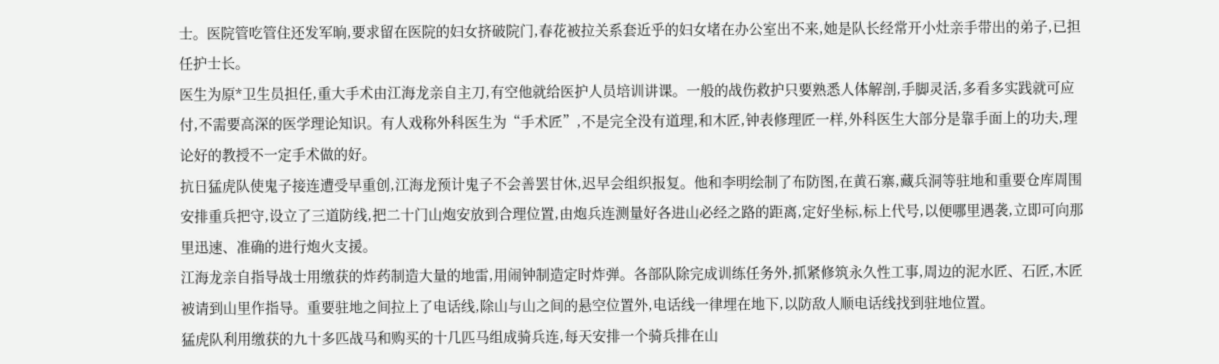士。医院管吃管住还发军晌,要求留在医院的妇女挤破院门,春花被拉关系套近乎的妇女堵在办公室出不来,她是队长经常开小灶亲手带出的弟子,已担任护士长。
医生为原*卫生员担任,重大手术由江海龙亲自主刀,有空他就给医护人员培训讲课。一般的战伤救护只要熟悉人体解剖,手脚灵活,多看多实践就可应付,不需要高深的医学理论知识。有人戏称外科医生为“手术匠”,不是完全没有道理,和木匠,钟表修理匠一样,外科医生大部分是靠手面上的功夫,理论好的教授不一定手术做的好。
抗日猛虎队使鬼子接连遭受早重创,江海龙预计鬼子不会善罢甘休,迟早会组织报复。他和李明绘制了布防图,在黄石寨,藏兵洞等驻地和重要仓库周围安排重兵把守,设立了三道防线,把二十门山炮安放到合理位置,由炮兵连测量好各进山必经之路的距离,定好坐标,标上代号,以便哪里遇袭,立即可向那里迅速、准确的进行炮火支援。
江海龙亲自指导战士用缴获的炸药制造大量的地雷,用闹钟制造定时炸弹。各部队除完成训练任务外,抓紧修筑永久性工事,周边的泥水匠、石匠,木匠被请到山里作指导。重要驻地之间拉上了电话线,除山与山之间的悬空位置外,电话线一律埋在地下,以防敌人顺电话线找到驻地位置。
猛虎队利用缴获的九十多匹战马和购买的十几匹马组成骑兵连,每天安排一个骑兵排在山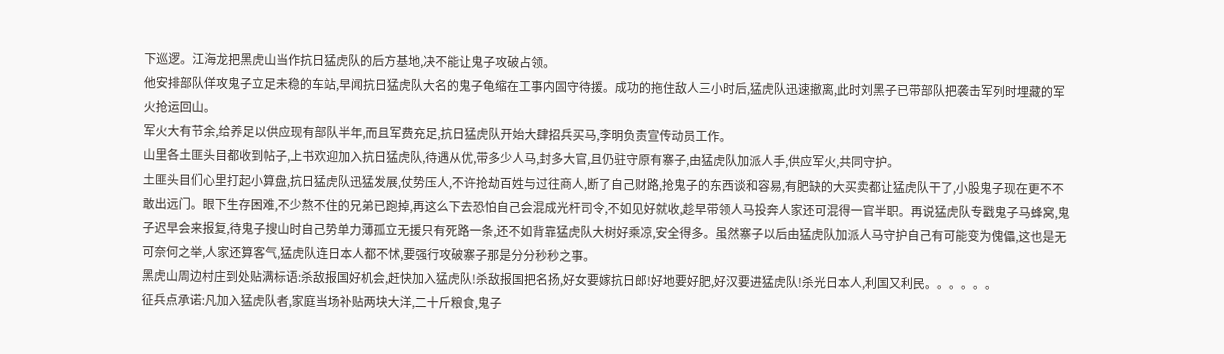下巡逻。江海龙把黑虎山当作抗日猛虎队的后方基地,决不能让鬼子攻破占领。
他安排部队佯攻鬼子立足未稳的车站,早闻抗日猛虎队大名的鬼子龟缩在工事内固守待援。成功的拖住敌人三小时后,猛虎队迅速撤离,此时刘黑子已带部队把袭击军列时埋藏的军火抢运回山。
军火大有节余,给养足以供应现有部队半年,而且军费充足,抗日猛虎队开始大肆招兵买马,李明负责宣传动员工作。
山里各土匪头目都收到帖子,上书欢迎加入抗日猛虎队,待遇从优,带多少人马,封多大官,且仍驻守原有寨子,由猛虎队加派人手,供应军火,共同守护。
土匪头目们心里打起小算盘,抗日猛虎队迅猛发展,仗势压人,不许抢劫百姓与过往商人,断了自己财路,抢鬼子的东西谈和容易,有肥缺的大买卖都让猛虎队干了,小股鬼子现在更不不敢出远门。眼下生存困难,不少熬不住的兄弟已跑掉,再这么下去恐怕自己会混成光杆司令,不如见好就收,趁早带领人马投奔人家还可混得一官半职。再说猛虎队专戳鬼子马蜂窝,鬼子迟早会来报复,待鬼子搜山时自己势单力薄孤立无援只有死路一条,还不如背靠猛虎队大树好乘凉,安全得多。虽然寨子以后由猛虎队加派人马守护自己有可能变为傀儡,这也是无可奈何之举,人家还算客气,猛虎队连日本人都不怵,要强行攻破寨子那是分分秒秒之事。
黑虎山周边村庄到处贴满标语:杀敌报国好机会,赶快加入猛虎队!杀敌报国把名扬,好女要嫁抗日郎!好地要好肥,好汉要进猛虎队!杀光日本人,利国又利民。。。。。。
征兵点承诺:凡加入猛虎队者,家庭当场补贴两块大洋,二十斤粮食,鬼子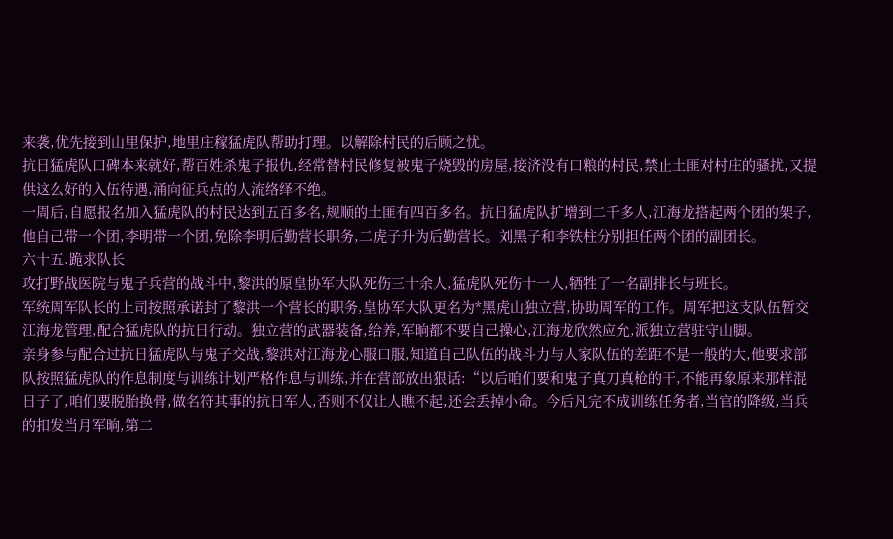来袭,优先接到山里保护,地里庄稼猛虎队帮助打理。以解除村民的后顾之忧。
抗日猛虎队口碑本来就好,帮百姓杀鬼子报仇,经常替村民修复被鬼子烧毁的房屋,接济没有口粮的村民,禁止土匪对村庄的骚扰,又提供这么好的入伍待遇,涌向征兵点的人流络绎不绝。
一周后,自愿报名加入猛虎队的村民达到五百多名,规顺的土匪有四百多名。抗日猛虎队扩增到二千多人,江海龙搭起两个团的架子,他自己带一个团,李明带一个团,免除李明后勤营长职务,二虎子升为后勤营长。刘黑子和李铁柱分别担任两个团的副团长。
六十五.跪求队长
攻打野战医院与鬼子兵营的战斗中,黎洪的原皇协军大队死伤三十余人,猛虎队死伤十一人,牺牲了一名副排长与班长。
军统周军队长的上司按照承诺封了黎洪一个营长的职务,皇协军大队更名为*黑虎山独立营,协助周军的工作。周军把这支队伍暂交江海龙管理,配合猛虎队的抗日行动。独立营的武器装备,给养,军晌都不要自己操心,江海龙欣然应允,派独立营驻守山脚。
亲身参与配合过抗日猛虎队与鬼子交战,黎洪对江海龙心服口服,知道自己队伍的战斗力与人家队伍的差距不是一般的大,他要求部队按照猛虎队的作息制度与训练计划严格作息与训练,并在营部放出狠话:“以后咱们要和鬼子真刀真枪的干,不能再象原来那样混日子了,咱们要脱胎换骨,做名符其事的抗日军人,否则不仅让人瞧不起,还会丢掉小命。今后凡完不成训练任务者,当官的降级,当兵的扣发当月军晌,第二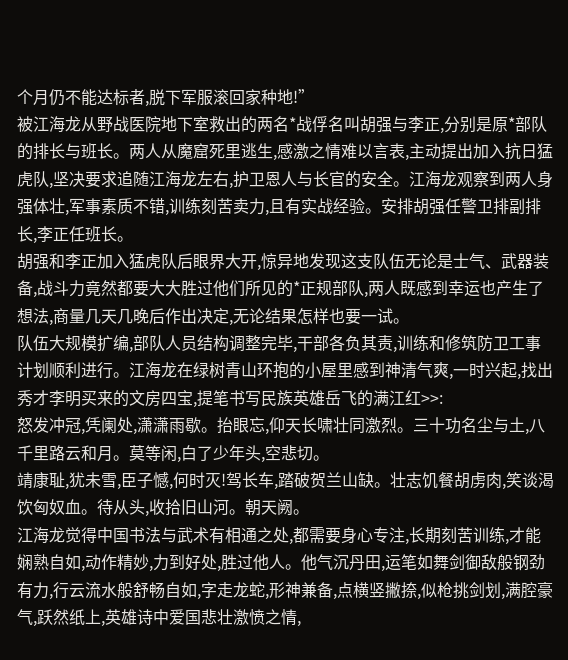个月仍不能达标者,脱下军服滚回家种地!”
被江海龙从野战医院地下室救出的两名*战俘名叫胡强与李正,分别是原*部队的排长与班长。两人从魔窟死里逃生,感激之情难以言表,主动提出加入抗日猛虎队,坚决要求追随江海龙左右,护卫恩人与长官的安全。江海龙观察到两人身强体壮,军事素质不错,训练刻苦卖力,且有实战经验。安排胡强任警卫排副排长,李正任班长。
胡强和李正加入猛虎队后眼界大开,惊异地发现这支队伍无论是士气、武器装备,战斗力竟然都要大大胜过他们所见的*正规部队,两人既感到幸运也产生了想法,商量几天几晚后作出决定,无论结果怎样也要一试。
队伍大规模扩编,部队人员结构调整完毕,干部各负其责,训练和修筑防卫工事计划顺利进行。江海龙在绿树青山环抱的小屋里感到神清气爽,一时兴起,找出秀才李明买来的文房四宝,提笔书写民族英雄岳飞的满江红>>:
怒发冲冠,凭阑处,潇潇雨歇。抬眼忘,仰天长啸壮同激烈。三十功名尘与土,八千里路云和月。莫等闲,白了少年头,空悲切。
靖康耻,犹未雪,臣子憾,何时灭!驾长车,踏破贺兰山缺。壮志饥餐胡虏肉,笑谈渴饮匈奴血。待从头,收拾旧山河。朝天阙。
江海龙觉得中国书法与武术有相通之处,都需要身心专注,长期刻苦训练,才能娴熟自如,动作精妙,力到好处,胜过他人。他气沉丹田,运笔如舞剑御敌般钢劲有力,行云流水般舒畅自如,字走龙蛇,形神兼备,点横竖撇捺,似枪挑剑划,满腔豪气,跃然纸上,英雄诗中爱国悲壮激愤之情,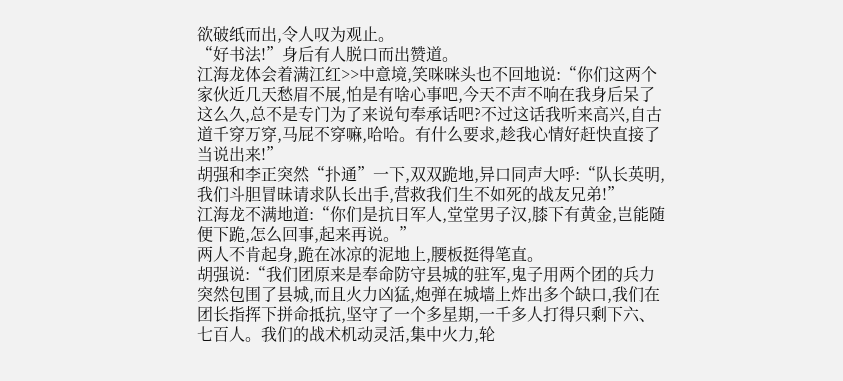欲破纸而出,令人叹为观止。
“好书法!”身后有人脱口而出赞道。
江海龙体会着满江红>>中意境,笑咪咪头也不回地说:“你们这两个家伙近几天愁眉不展,怕是有啥心事吧,今天不声不响在我身后呆了这么久,总不是专门为了来说句奉承话吧?不过这话我听来高兴,自古道千穿万穿,马屁不穿嘛,哈哈。有什么要求,趁我心情好赶快直接了当说出来!”
胡强和李正突然“扑通”一下,双双跪地,异口同声大呼:“队长英明,我们斗胆冒昧请求队长出手,营救我们生不如死的战友兄弟!”
江海龙不满地道:“你们是抗日军人,堂堂男子汉,膝下有黄金,岂能随便下跪,怎么回事,起来再说。”
两人不肯起身,跪在冰凉的泥地上,腰板挺得笔直。
胡强说:“我们团原来是奉命防守县城的驻军,鬼子用两个团的兵力突然包围了县城,而且火力凶猛,炮弹在城墙上炸出多个缺口,我们在团长指挥下拼命抵抗,坚守了一个多星期,一千多人打得只剩下六、七百人。我们的战术机动灵活,集中火力,轮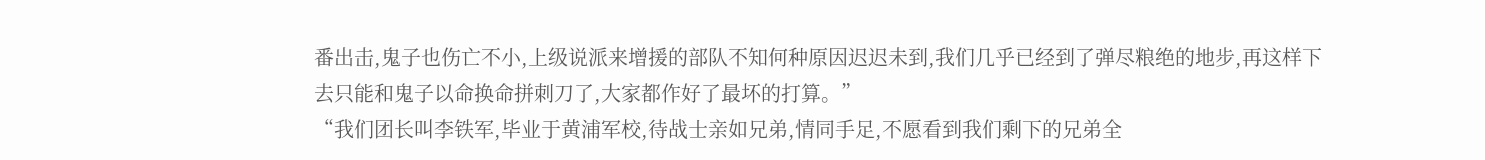番出击,鬼子也伤亡不小,上级说派来增援的部队不知何种原因迟迟未到,我们几乎已经到了弹尽粮绝的地步,再这样下去只能和鬼子以命换命拼刺刀了,大家都作好了最坏的打算。”
“我们团长叫李铁军,毕业于黄浦军校,待战士亲如兄弟,情同手足,不愿看到我们剩下的兄弟全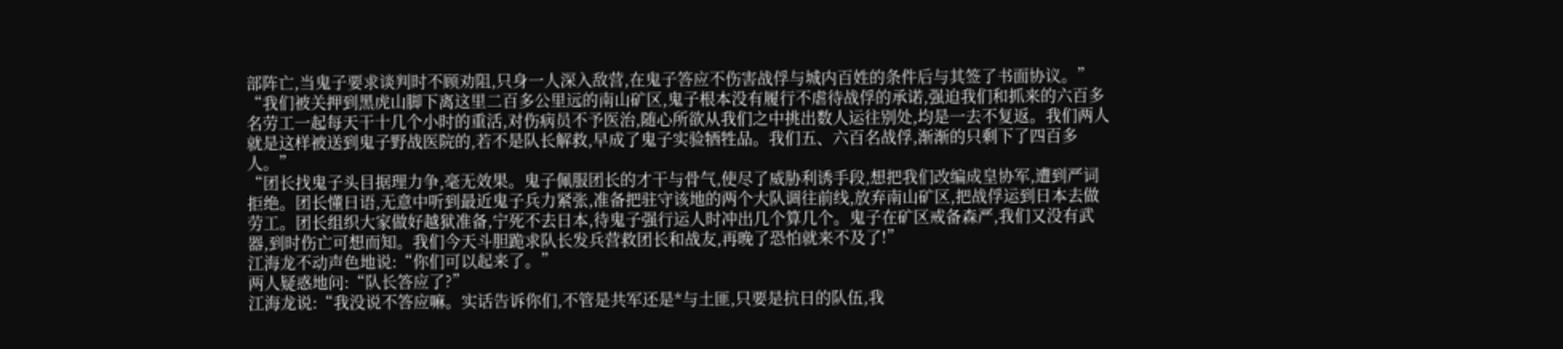部阵亡,当鬼子要求谈判时不顾劝阻,只身一人深入敌营,在鬼子答应不伤害战俘与城内百姓的条件后与其签了书面协议。”
“我们被关押到黑虎山脚下离这里二百多公里远的南山矿区,鬼子根本没有履行不虐待战俘的承诺,强迫我们和抓来的六百多名劳工一起每天干十几个小时的重活,对伤病员不予医治,随心所欲从我们之中挑出数人运往别处,均是一去不复返。我们两人就是这样被送到鬼子野战医院的,若不是队长解救,早成了鬼子实验牺牲品。我们五、六百名战俘,渐渐的只剩下了四百多人。”
“团长找鬼子头目据理力争,毫无效果。鬼子佩服团长的才干与骨气,使尽了威胁利诱手段,想把我们改编成皇协军,遭到严词拒绝。团长懂日语,无意中听到最近鬼子兵力紧张,准备把驻守该地的两个大队调往前线,放弃南山矿区,把战俘运到日本去做劳工。团长组织大家做好越狱准备,宁死不去日本,待鬼子强行运人时冲出几个算几个。鬼子在矿区戒备森严,我们又没有武器,到时伤亡可想而知。我们今天斗胆跪求队长发兵营救团长和战友,再晚了恐怕就来不及了!”
江海龙不动声色地说:“你们可以起来了。”
两人疑惑地问:“队长答应了?”
江海龙说:“我没说不答应嘛。实话告诉你们,不管是共军还是*与土匪,只要是抗日的队伍,我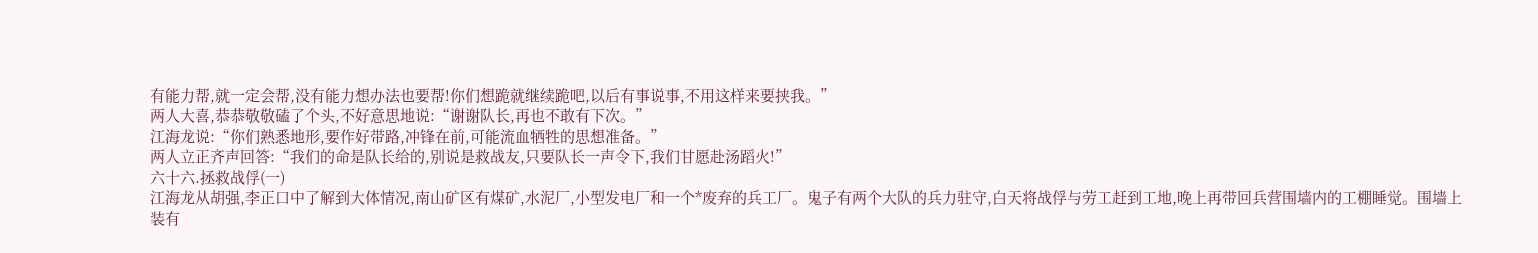有能力帮,就一定会帮,没有能力想办法也要帮!你们想跪就继续跪吧,以后有事说事,不用这样来要挟我。”
两人大喜,恭恭敬敬磕了个头,不好意思地说:“谢谢队长,再也不敢有下次。”
江海龙说:“你们熟悉地形,要作好带路,冲锋在前,可能流血牺牲的思想准备。”
两人立正齐声回答:“我们的命是队长给的,别说是救战友,只要队长一声令下,我们甘愿赴汤蹈火!”
六十六.拯救战俘(一)
江海龙从胡强,李正口中了解到大体情况,南山矿区有煤矿,水泥厂,小型发电厂和一个*废弃的兵工厂。鬼子有两个大队的兵力驻守,白天将战俘与劳工赶到工地,晚上再带回兵营围墙内的工棚睡觉。围墙上装有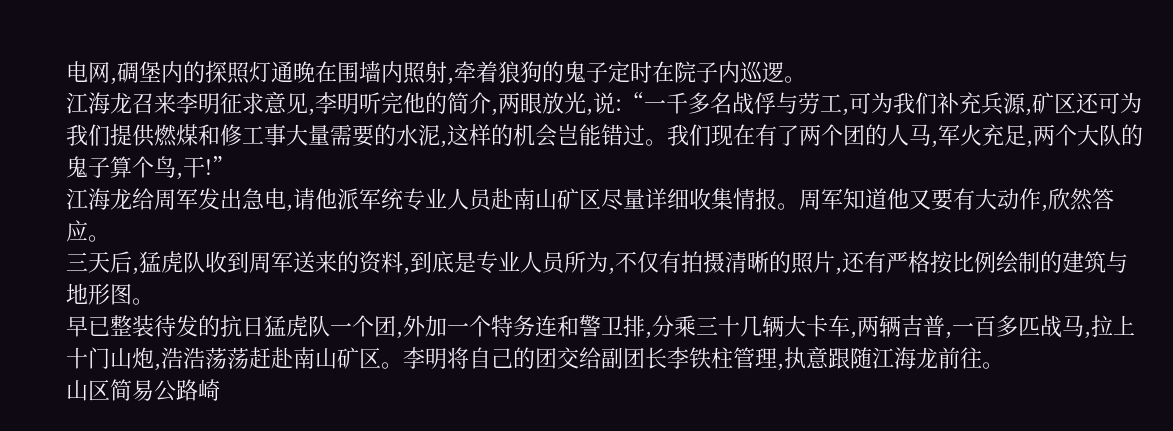电网,碉堡内的探照灯通晚在围墙内照射,牵着狼狗的鬼子定时在院子内巡逻。
江海龙召来李明征求意见,李明听完他的简介,两眼放光,说:“一千多名战俘与劳工,可为我们补充兵源,矿区还可为我们提供燃煤和修工事大量需要的水泥,这样的机会岂能错过。我们现在有了两个团的人马,军火充足,两个大队的鬼子算个鸟,干!”
江海龙给周军发出急电,请他派军统专业人员赴南山矿区尽量详细收集情报。周军知道他又要有大动作,欣然答应。
三天后,猛虎队收到周军送来的资料,到底是专业人员所为,不仅有拍摄清晰的照片,还有严格按比例绘制的建筑与地形图。
早已整装待发的抗日猛虎队一个团,外加一个特务连和警卫排,分乘三十几辆大卡车,两辆吉普,一百多匹战马,拉上十门山炮,浩浩荡荡赶赴南山矿区。李明将自己的团交给副团长李铁柱管理,执意跟随江海龙前往。
山区简易公路崎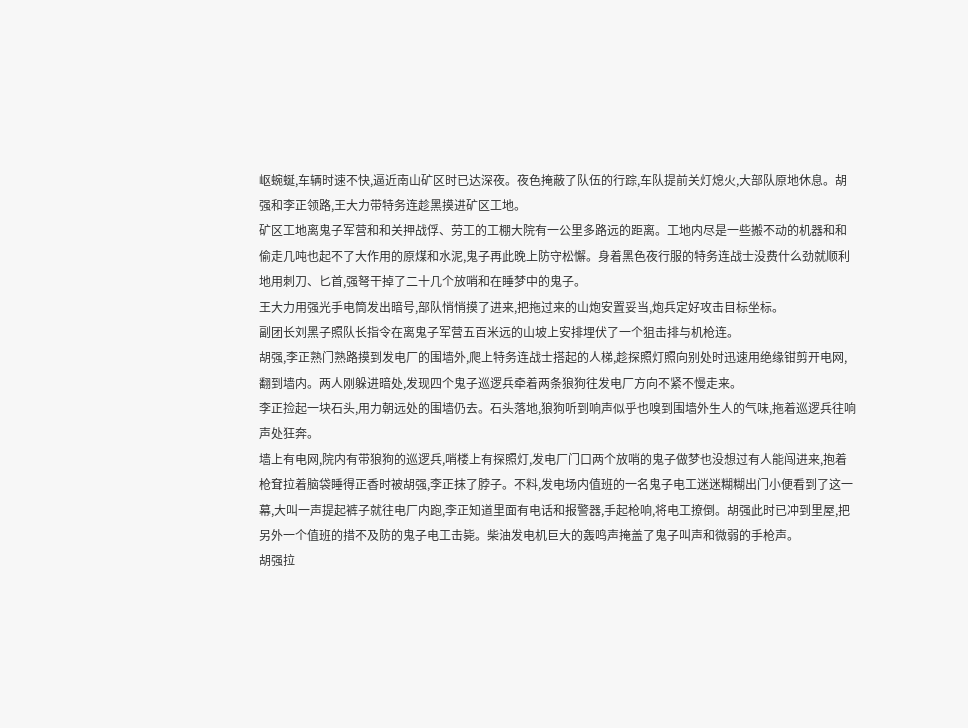岖蜿蜒,车辆时速不快,逼近南山矿区时已达深夜。夜色掩蔽了队伍的行踪,车队提前关灯熄火,大部队原地休息。胡强和李正领路,王大力带特务连趁黑摸进矿区工地。
矿区工地离鬼子军营和和关押战俘、劳工的工棚大院有一公里多路远的距离。工地内尽是一些搬不动的机器和和偷走几吨也起不了大作用的原煤和水泥,鬼子再此晚上防守松懈。身着黑色夜行服的特务连战士没费什么劲就顺利地用刺刀、匕首,强弩干掉了二十几个放哨和在睡梦中的鬼子。
王大力用强光手电筒发出暗号,部队悄悄摸了进来,把拖过来的山炮安置妥当,炮兵定好攻击目标坐标。
副团长刘黑子照队长指令在离鬼子军营五百米远的山坡上安排埋伏了一个狙击排与机枪连。
胡强,李正熟门熟路摸到发电厂的围墙外,爬上特务连战士搭起的人梯,趁探照灯照向别处时迅速用绝缘钳剪开电网,翻到墙内。两人刚躲进暗处,发现四个鬼子巡逻兵牵着两条狼狗往发电厂方向不紧不慢走来。
李正捡起一块石头,用力朝远处的围墙仍去。石头落地,狼狗听到响声似乎也嗅到围墙外生人的气味,拖着巡逻兵往响声处狂奔。
墙上有电网,院内有带狼狗的巡逻兵,哨楼上有探照灯,发电厂门口两个放哨的鬼子做梦也没想过有人能闯进来,抱着枪耷拉着脑袋睡得正香时被胡强,李正抹了脖子。不料,发电场内值班的一名鬼子电工迷迷糊糊出门小便看到了这一幕,大叫一声提起裤子就往电厂内跑,李正知道里面有电话和报警器,手起枪响,将电工撩倒。胡强此时已冲到里屋,把另外一个值班的措不及防的鬼子电工击毙。柴油发电机巨大的轰鸣声掩盖了鬼子叫声和微弱的手枪声。
胡强拉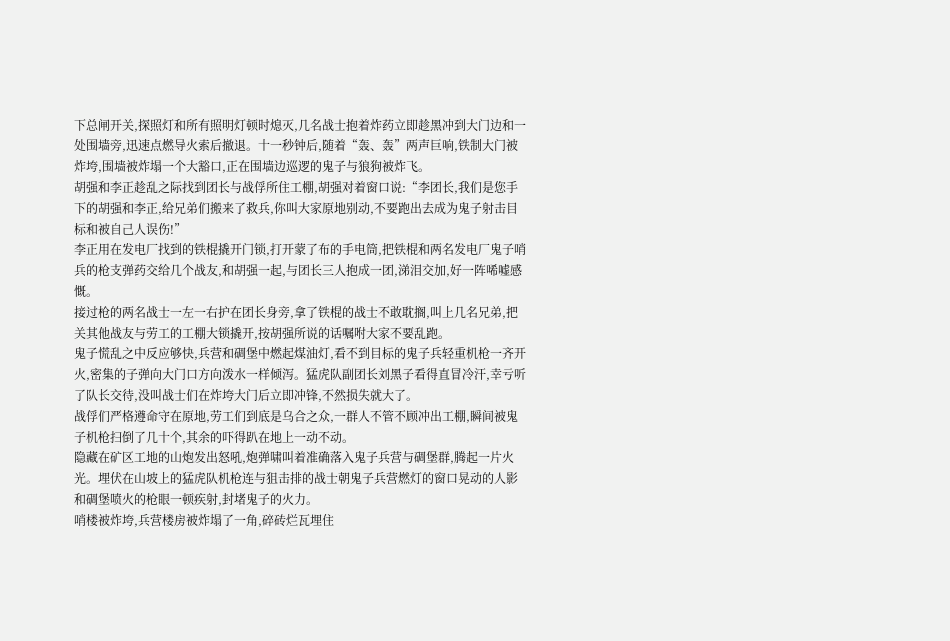下总闸开关,探照灯和所有照明灯顿时熄灭,几名战士抱着炸药立即趁黑冲到大门边和一处围墙旁,迅速点燃导火索后撤退。十一秒钟后,随着“轰、轰”两声巨响,铁制大门被炸垮,围墙被炸塌一个大豁口,正在围墙边巡逻的鬼子与狼狗被炸飞。
胡强和李正趁乱之际找到团长与战俘所住工棚,胡强对着窗口说:“李团长,我们是您手下的胡强和李正,给兄弟们搬来了救兵,你叫大家原地别动,不要跑出去成为鬼子射击目标和被自己人误伤!”
李正用在发电厂找到的铁棍撬开门锁,打开蒙了布的手电筒,把铁棍和两名发电厂鬼子哨兵的枪支弹药交给几个战友,和胡强一起,与团长三人抱成一团,涕泪交加,好一阵唏嘘感慨。
接过枪的两名战士一左一右护在团长身旁,拿了铁棍的战士不敢耽搁,叫上几名兄弟,把关其他战友与劳工的工棚大锁撬开,按胡强所说的话嘱咐大家不要乱跑。
鬼子慌乱之中反应够快,兵营和碉堡中燃起煤油灯,看不到目标的鬼子兵轻重机枪一齐开火,密集的子弹向大门口方向泼水一样倾泻。猛虎队副团长刘黑子看得直冒冷汗,幸亏听了队长交待,没叫战士们在炸垮大门后立即冲锋,不然损失就大了。
战俘们严格遵命守在原地,劳工们到底是乌合之众,一群人不管不顾冲出工棚,瞬间被鬼子机枪扫倒了几十个,其余的吓得趴在地上一动不动。
隐藏在矿区工地的山炮发出怒吼,炮弹啸叫着准确落入鬼子兵营与碉堡群,腾起一片火光。埋伏在山坡上的猛虎队机枪连与狙击排的战士朝鬼子兵营燃灯的窗口晃动的人影和碉堡喷火的枪眼一顿疾射,封堵鬼子的火力。
哨楼被炸垮,兵营楼房被炸塌了一角,碎砖烂瓦埋住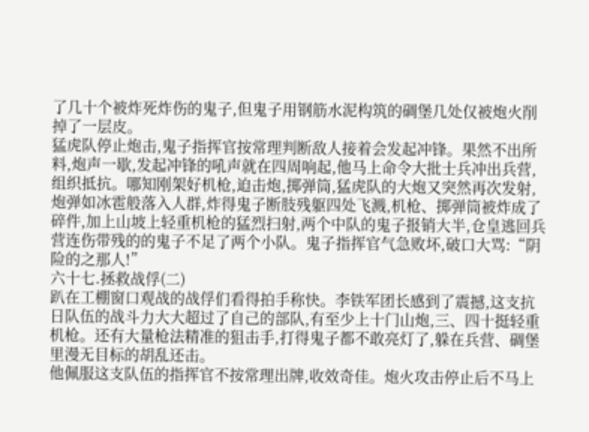了几十个被炸死炸伤的鬼子,但鬼子用钢筋水泥构筑的碉堡几处仅被炮火削掉了一层皮。
猛虎队停止炮击,鬼子指挥官按常理判断敌人接着会发起冲锋。果然不出所料,炮声一歇,发起冲锋的吼声就在四周响起,他马上命令大批士兵冲出兵营,组织抵抗。哪知刚架好机枪,迫击炮,掷弹筒,猛虎队的大炮又突然再次发射,炮弹如冰雹般落入人群,炸得鬼子断肢残躯四处飞溅,机枪、掷弹筒被炸成了碎件,加上山坡上轻重机枪的猛烈扫射,两个中队的鬼子报销大半,仓皇逃回兵营连伤带残的的鬼子不足了两个小队。鬼子指挥官气急败坏,破口大骂:“阴险的之那人!”
六十七.拯救战俘(二)
趴在工棚窗口观战的战俘们看得拍手称快。李铁军团长感到了震撼,这支抗日队伍的战斗力大大超过了自己的部队,有至少上十门山炮,三、四十挺轻重机枪。还有大量枪法精准的狙击手,打得鬼子都不敢亮灯了,躲在兵营、碉堡里漫无目标的胡乱还击。
他佩服这支队伍的指挥官不按常理出牌,收效奇佳。炮火攻击停止后不马上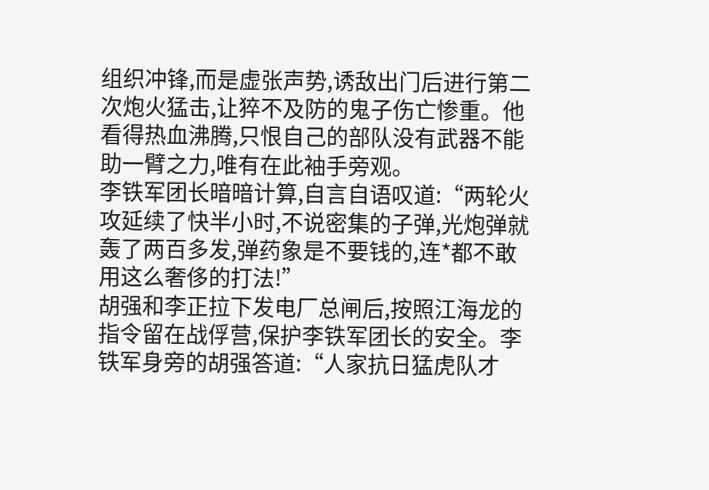组织冲锋,而是虚张声势,诱敌出门后进行第二次炮火猛击,让猝不及防的鬼子伤亡惨重。他看得热血沸腾,只恨自己的部队没有武器不能助一臂之力,唯有在此袖手旁观。
李铁军团长暗暗计算,自言自语叹道:“两轮火攻延续了快半小时,不说密集的子弹,光炮弹就轰了两百多发,弹药象是不要钱的,连*都不敢用这么奢侈的打法!”
胡强和李正拉下发电厂总闸后,按照江海龙的指令留在战俘营,保护李铁军团长的安全。李铁军身旁的胡强答道:“人家抗日猛虎队才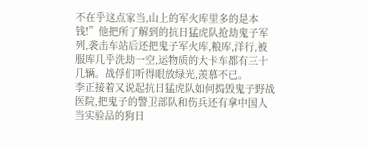不在乎这点家当,山上的军火库里多的是本钱!”他把所了解到的抗日猛虎队抢劫鬼子军列,袭击车站后还把鬼子军火库,粮库,洋行,被服库几乎洗劫一空,运物质的大卡车都有三十几辆。战俘们听得眼放绿光,羡慕不已。
李正接着又说起抗日猛虎队如何捣毁鬼子野战医院,把鬼子的警卫部队和伤兵还有拿中国人当实验品的狗日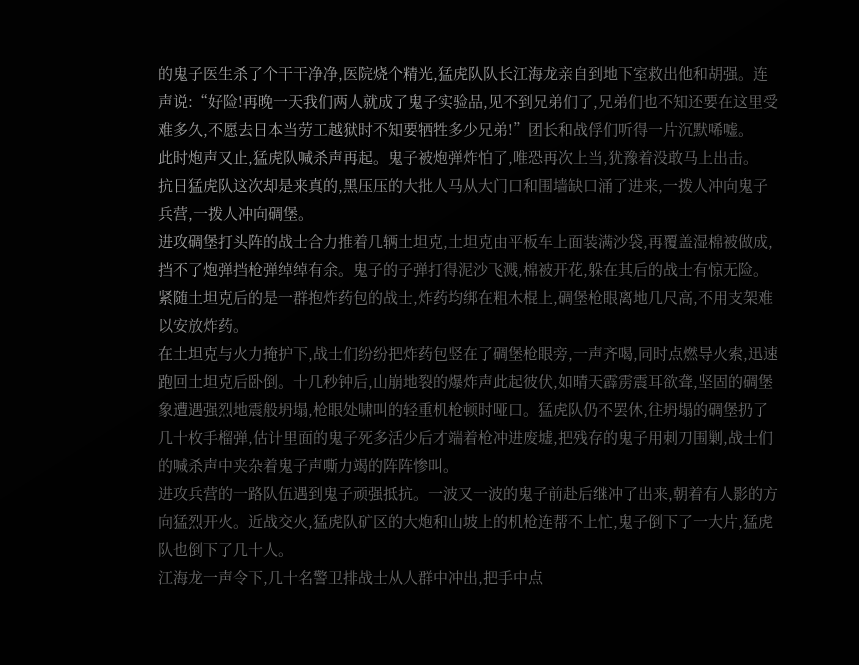的鬼子医生杀了个干干净净,医院烧个精光,猛虎队队长江海龙亲自到地下室救出他和胡强。连声说:“好险!再晚一天我们两人就成了鬼子实验品,见不到兄弟们了,兄弟们也不知还要在这里受难多久,不愿去日本当劳工越狱时不知要牺牲多少兄弟!”团长和战俘们听得一片沉默唏嘘。
此时炮声又止,猛虎队喊杀声再起。鬼子被炮弹炸怕了,唯恐再次上当,犹豫着没敢马上出击。
抗日猛虎队这次却是来真的,黑压压的大批人马从大门口和围墙缺口涌了进来,一拨人冲向鬼子兵营,一拨人冲向碉堡。
进攻碉堡打头阵的战士合力推着几辆土坦克,土坦克由平板车上面装满沙袋,再覆盖湿棉被做成,挡不了炮弹挡枪弹绰绰有余。鬼子的子弹打得泥沙飞溅,棉被开花,躲在其后的战士有惊无险。
紧随土坦克后的是一群抱炸药包的战士,炸药均绑在粗木棍上,碉堡枪眼离地几尺高,不用支架难以安放炸药。
在土坦克与火力掩护下,战士们纷纷把炸药包竖在了碉堡枪眼旁,一声齐喝,同时点燃导火索,迅速跑回土坦克后卧倒。十几秒钟后,山崩地裂的爆炸声此起彼伏,如晴天霹雳震耳欲聋,坚固的碉堡象遭遇强烈地震般坍塌,枪眼处啸叫的轻重机枪顿时哑口。猛虎队仍不罢休,往坍塌的碉堡扔了几十枚手榴弹,估计里面的鬼子死多活少后才端着枪冲进废墟,把残存的鬼子用刺刀围剿,战士们的喊杀声中夹杂着鬼子声嘶力竭的阵阵惨叫。
进攻兵营的一路队伍遇到鬼子顽强抵抗。一波又一波的鬼子前赴后继冲了出来,朝着有人影的方向猛烈开火。近战交火,猛虎队矿区的大炮和山坡上的机枪连帮不上忙,鬼子倒下了一大片,猛虎队也倒下了几十人。
江海龙一声令下,几十名警卫排战士从人群中冲出,把手中点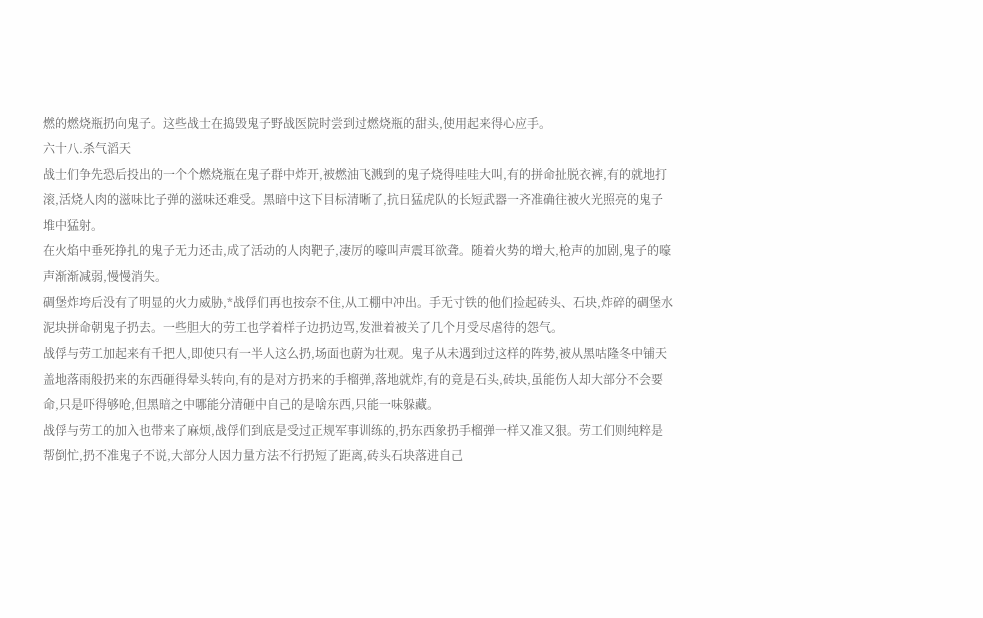燃的燃烧瓶扔向鬼子。这些战士在捣毁鬼子野战医院时尝到过燃烧瓶的甜头,使用起来得心应手。
六十八.杀气滔天
战士们争先恐后投出的一个个燃烧瓶在鬼子群中炸开,被燃油飞溅到的鬼子烧得哇哇大叫,有的拼命扯脱衣裤,有的就地打滚,活烧人肉的滋味比子弹的滋味还难受。黑暗中这下目标清晰了,抗日猛虎队的长短武器一齐准确往被火光照亮的鬼子堆中猛射。
在火焰中垂死挣扎的鬼子无力还击,成了活动的人肉靶子,凄厉的嚎叫声震耳欲聋。随着火势的增大,枪声的加剧,鬼子的嚎声渐渐减弱,慢慢消失。
碉堡炸垮后没有了明显的火力威胁,*战俘们再也按奈不住,从工棚中冲出。手无寸铁的他们捡起砖头、石块,炸碎的碉堡水泥块拼命朝鬼子扔去。一些胆大的劳工也学着样子边扔边骂,发泄着被关了几个月受尽虐待的怨气。
战俘与劳工加起来有千把人,即使只有一半人这么扔,场面也蔚为壮观。鬼子从未遇到过这样的阵势,被从黑咕隆冬中铺天盖地落雨般扔来的东西砸得晕头转向,有的是对方扔来的手榴弹,落地就炸,有的竟是石头,砖块,虽能伤人却大部分不会要命,只是吓得够呛,但黑暗之中哪能分清砸中自己的是啥东西,只能一味躲藏。
战俘与劳工的加入也带来了麻烦,战俘们到底是受过正规军事训练的,扔东西象扔手榴弹一样又准又狠。劳工们则纯粹是帮倒忙,扔不准鬼子不说,大部分人因力量方法不行扔短了距离,砖头石块落进自己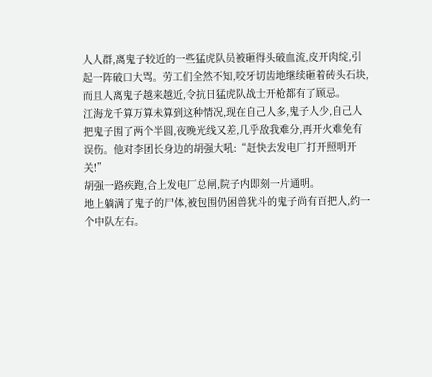人人群,离鬼子较近的一些猛虎队员被砸得头破血流,皮开肉绽,引起一阵破口大骂。劳工们全然不知,咬牙切齿地继续砸着砖头石块,而且人离鬼子越来越近,令抗日猛虎队战士开枪都有了顾忌。
江海龙千算万算未算到这种情况,现在自己人多,鬼子人少,自己人把鬼子围了两个半圆,夜晚光线又差,几乎敌我难分,再开火难免有误伤。他对李团长身边的胡强大吼:“赶快去发电厂打开照明开关!”
胡强一路疾跑,合上发电厂总闸,院子内即刻一片通明。
地上躺满了鬼子的尸体,被包围仍困兽犹斗的鬼子尚有百把人,约一个中队左右。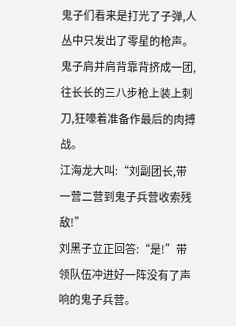鬼子们看来是打光了子弹,人丛中只发出了零星的枪声。鬼子肩并肩背靠背挤成一团,往长长的三八步枪上装上刺刀,狂嚎着准备作最后的肉搏战。
江海龙大叫:“刘副团长,带一营二营到鬼子兵营收索残敌!”
刘黑子立正回答:“是!”带领队伍冲进好一阵没有了声响的鬼子兵营。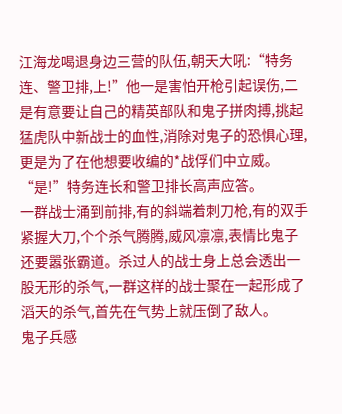江海龙喝退身边三营的队伍,朝天大吼:“特务连、警卫排,上!”他一是害怕开枪引起误伤,二是有意要让自己的精英部队和鬼子拼肉搏,挑起猛虎队中新战士的血性,消除对鬼子的恐惧心理,更是为了在他想要收编的*战俘们中立威。
“是!”特务连长和警卫排长高声应答。
一群战士涌到前排,有的斜端着刺刀枪,有的双手紧握大刀,个个杀气腾腾,威风凛凛,表情比鬼子还要嚣张霸道。杀过人的战士身上总会透出一股无形的杀气,一群这样的战士聚在一起形成了滔天的杀气,首先在气势上就压倒了敌人。
鬼子兵感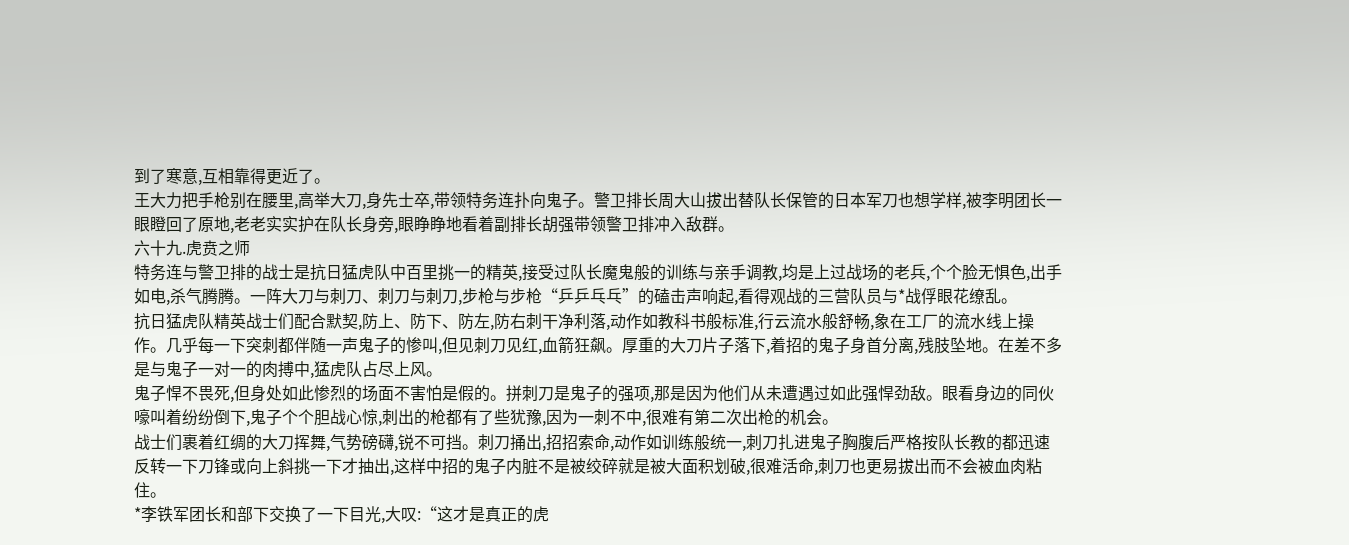到了寒意,互相靠得更近了。
王大力把手枪别在腰里,高举大刀,身先士卒,带领特务连扑向鬼子。警卫排长周大山拔出替队长保管的日本军刀也想学样,被李明团长一眼瞪回了原地,老老实实护在队长身旁,眼睁睁地看着副排长胡强带领警卫排冲入敌群。
六十九.虎贲之师
特务连与警卫排的战士是抗日猛虎队中百里挑一的精英,接受过队长魔鬼般的训练与亲手调教,均是上过战场的老兵,个个脸无惧色,出手如电,杀气腾腾。一阵大刀与刺刀、刺刀与刺刀,步枪与步枪“乒乒乓乓”的磕击声响起,看得观战的三营队员与*战俘眼花缭乱。
抗日猛虎队精英战士们配合默契,防上、防下、防左,防右刺干净利落,动作如教科书般标准,行云流水般舒畅,象在工厂的流水线上操作。几乎每一下突刺都伴随一声鬼子的惨叫,但见刺刀见红,血箭狂飙。厚重的大刀片子落下,着招的鬼子身首分离,残肢坠地。在差不多是与鬼子一对一的肉搏中,猛虎队占尽上风。
鬼子悍不畏死,但身处如此惨烈的场面不害怕是假的。拼刺刀是鬼子的强项,那是因为他们从未遭遇过如此强悍劲敌。眼看身边的同伙嚎叫着纷纷倒下,鬼子个个胆战心惊,刺出的枪都有了些犹豫,因为一刺不中,很难有第二次出枪的机会。
战士们裹着红绸的大刀挥舞,气势磅礴,锐不可挡。刺刀捅出,招招索命,动作如训练般统一,刺刀扎进鬼子胸腹后严格按队长教的都迅速反转一下刀锋或向上斜挑一下才抽出,这样中招的鬼子内脏不是被绞碎就是被大面积划破,很难活命,刺刀也更易拔出而不会被血肉粘住。
*李铁军团长和部下交换了一下目光,大叹:“这才是真正的虎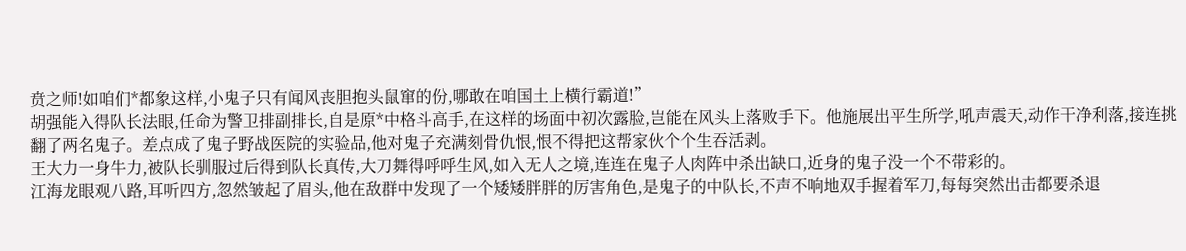贲之师!如咱们*都象这样,小鬼子只有闻风丧胆抱头鼠窜的份,哪敢在咱国土上横行霸道!”
胡强能入得队长法眼,任命为警卫排副排长,自是原*中格斗高手,在这样的场面中初次露脸,岂能在风头上落败手下。他施展出平生所学,吼声震天,动作干净利落,接连挑翻了两名鬼子。差点成了鬼子野战医院的实验品,他对鬼子充满刻骨仇恨,恨不得把这帮家伙个个生吞活剥。
王大力一身牛力,被队长驯服过后得到队长真传,大刀舞得呼呼生风,如入无人之境,连连在鬼子人肉阵中杀出缺口,近身的鬼子没一个不带彩的。
江海龙眼观八路,耳听四方,忽然皱起了眉头,他在敌群中发现了一个矮矮胖胖的厉害角色,是鬼子的中队长,不声不响地双手握着军刀,每每突然出击都要杀退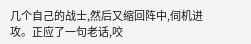几个自己的战士,然后又缩回阵中,伺机进攻。正应了一句老话,咬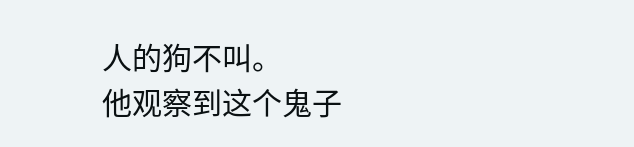人的狗不叫。
他观察到这个鬼子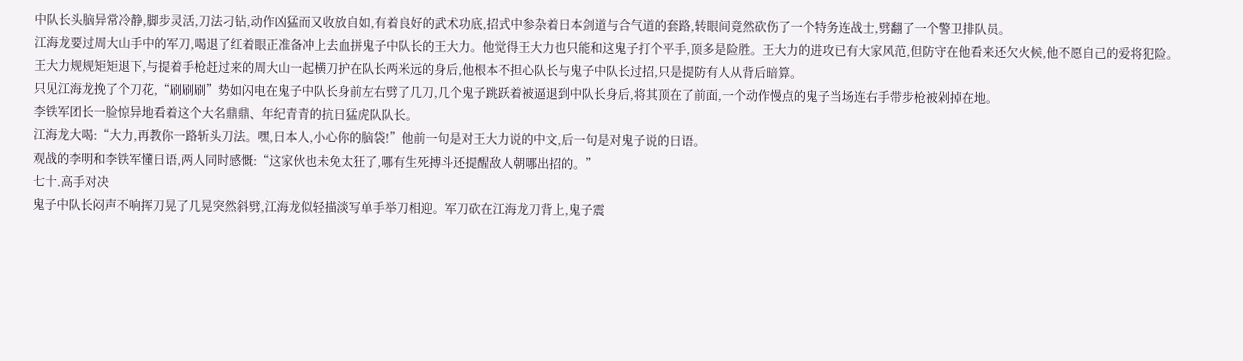中队长头脑异常冷静,脚步灵活,刀法刁钻,动作凶猛而又收放自如,有着良好的武术功底,招式中参杂着日本剑道与合气道的套路,转眼间竟然砍伤了一个特务连战士,劈翻了一个警卫排队员。
江海龙要过周大山手中的军刀,喝退了红着眼正准备冲上去血拼鬼子中队长的王大力。他觉得王大力也只能和这鬼子打个平手,顶多是险胜。王大力的进攻已有大家风范,但防守在他看来还欠火候,他不愿自己的爱将犯险。
王大力规规矩矩退下,与提着手枪赶过来的周大山一起横刀护在队长两米远的身后,他根本不担心队长与鬼子中队长过招,只是提防有人从背后暗算。
只见江海龙挽了个刀花,“刷刷刷”势如闪电在鬼子中队长身前左右劈了几刀,几个鬼子跳跃着被逼退到中队长身后,将其顶在了前面,一个动作慢点的鬼子当场连右手带步枪被剁掉在地。
李铁军团长一脸惊异地看着这个大名鼎鼎、年纪青青的抗日猛虎队队长。
江海龙大喝:“大力,再教你一路斩头刀法。嘿,日本人,小心你的脑袋!”他前一句是对王大力说的中文,后一句是对鬼子说的日语。
观战的李明和李铁军懂日语,两人同时感慨:“这家伙也未免太狂了,哪有生死搏斗还提醒敌人朝哪出招的。”
七十.高手对决
鬼子中队长闷声不响挥刀晃了几晃突然斜劈,江海龙似轻描淡写单手举刀相迎。军刀砍在江海龙刀背上,鬼子震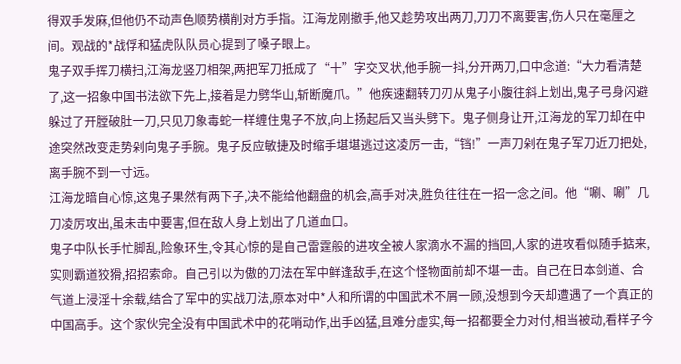得双手发麻,但他仍不动声色顺势横削对方手指。江海龙刚撤手,他又趁势攻出两刀,刀刀不离要害,伤人只在毫厘之间。观战的*战俘和猛虎队队员心提到了嗓子眼上。
鬼子双手挥刀横扫,江海龙竖刀相架,两把军刀抵成了“十”字交叉状,他手腕一抖,分开两刀,口中念道:“大力看清楚了,这一招象中国书法欲下先上,接着是力劈华山,斩断魔爪。”他疾速翻转刀刃从鬼子小腹往斜上划出,鬼子弓身闪避躲过了开膛破肚一刀,只见刀象毒蛇一样缠住鬼子不放,向上扬起后又当头劈下。鬼子侧身让开,江海龙的军刀却在中途突然改变走势剁向鬼子手腕。鬼子反应敏捷及时缩手堪堪逃过这凌厉一击,“铛!”一声刀剁在鬼子军刀近刀把处,离手腕不到一寸远。
江海龙暗自心惊,这鬼子果然有两下子,决不能给他翻盘的机会,高手对决,胜负往往在一招一念之间。他“唰、唰”几刀凌厉攻出,虽未击中要害,但在敌人身上划出了几道血口。
鬼子中队长手忙脚乱,险象环生,令其心惊的是自己雷霆般的进攻全被人家滴水不漏的挡回,人家的进攻看似随手掂来,实则霸道狡猾,招招索命。自己引以为傲的刀法在军中鲜逢敌手,在这个怪物面前却不堪一击。自己在日本剑道、合气道上浸淫十余载,结合了军中的实战刀法,原本对中*人和所谓的中国武术不屑一顾,没想到今天却遭遇了一个真正的中国高手。这个家伙完全没有中国武术中的花哨动作,出手凶猛,且难分虚实,每一招都要全力对付,相当被动,看样子今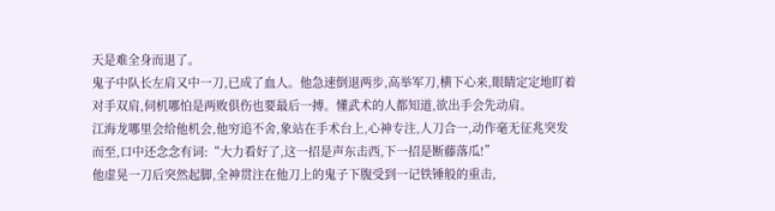天是难全身而退了。
鬼子中队长左肩又中一刀,已成了血人。他急速倒退两步,高举军刀,横下心来,眼睛定定地盯着对手双肩,伺机哪怕是两败俱伤也要最后一搏。懂武术的人都知道,欲出手会先动肩。
江海龙哪里会给他机会,他穷追不舍,象站在手术台上,心神专注,人刀合一,动作毫无征兆突发而至,口中还念念有词:“大力看好了,这一招是声东击西,下一招是断藤落瓜!”
他虚晃一刀后突然起脚,全神贯注在他刀上的鬼子下腹受到一记铁锤般的重击,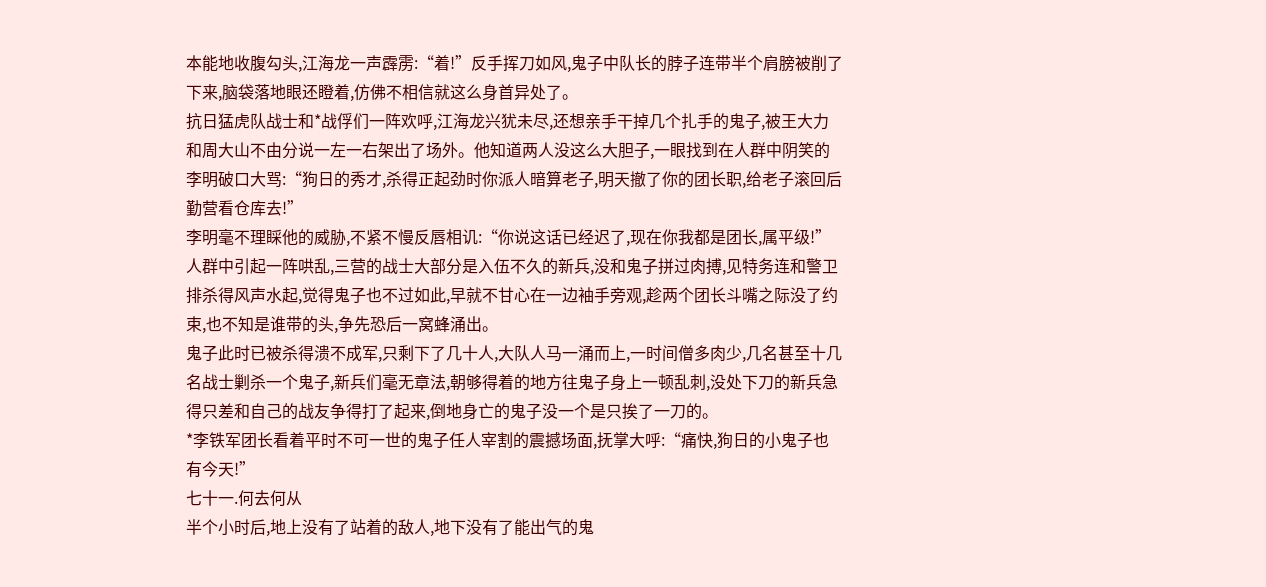本能地收腹勾头,江海龙一声霹雳:“着!”反手挥刀如风,鬼子中队长的脖子连带半个肩膀被削了下来,脑袋落地眼还瞪着,仿佛不相信就这么身首异处了。
抗日猛虎队战士和*战俘们一阵欢呼,江海龙兴犹未尽,还想亲手干掉几个扎手的鬼子,被王大力和周大山不由分说一左一右架出了场外。他知道两人没这么大胆子,一眼找到在人群中阴笑的李明破口大骂:“狗日的秀才,杀得正起劲时你派人暗算老子,明天撤了你的团长职,给老子滚回后勤营看仓库去!”
李明毫不理睬他的威胁,不紧不慢反唇相讥:“你说这话已经迟了,现在你我都是团长,属平级!”
人群中引起一阵哄乱,三营的战士大部分是入伍不久的新兵,没和鬼子拼过肉搏,见特务连和警卫排杀得风声水起,觉得鬼子也不过如此,早就不甘心在一边袖手旁观,趁两个团长斗嘴之际没了约束,也不知是谁带的头,争先恐后一窝蜂涌出。
鬼子此时已被杀得溃不成军,只剩下了几十人,大队人马一涌而上,一时间僧多肉少,几名甚至十几名战士剿杀一个鬼子,新兵们毫无章法,朝够得着的地方往鬼子身上一顿乱刺,没处下刀的新兵急得只差和自己的战友争得打了起来,倒地身亡的鬼子没一个是只挨了一刀的。
*李铁军团长看着平时不可一世的鬼子任人宰割的震撼场面,抚掌大呼:“痛快,狗日的小鬼子也有今天!”
七十一.何去何从
半个小时后,地上没有了站着的敌人,地下没有了能出气的鬼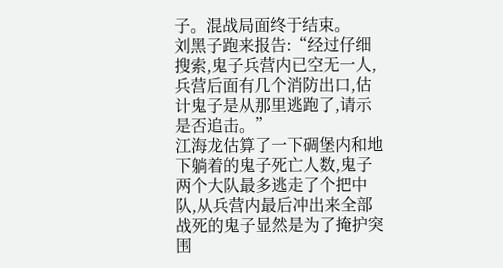子。混战局面终于结束。
刘黑子跑来报告:“经过仔细搜索,鬼子兵营内已空无一人,兵营后面有几个消防出口,估计鬼子是从那里逃跑了,请示是否追击。”
江海龙估算了一下碉堡内和地下躺着的鬼子死亡人数,鬼子两个大队最多逃走了个把中队,从兵营内最后冲出来全部战死的鬼子显然是为了掩护突围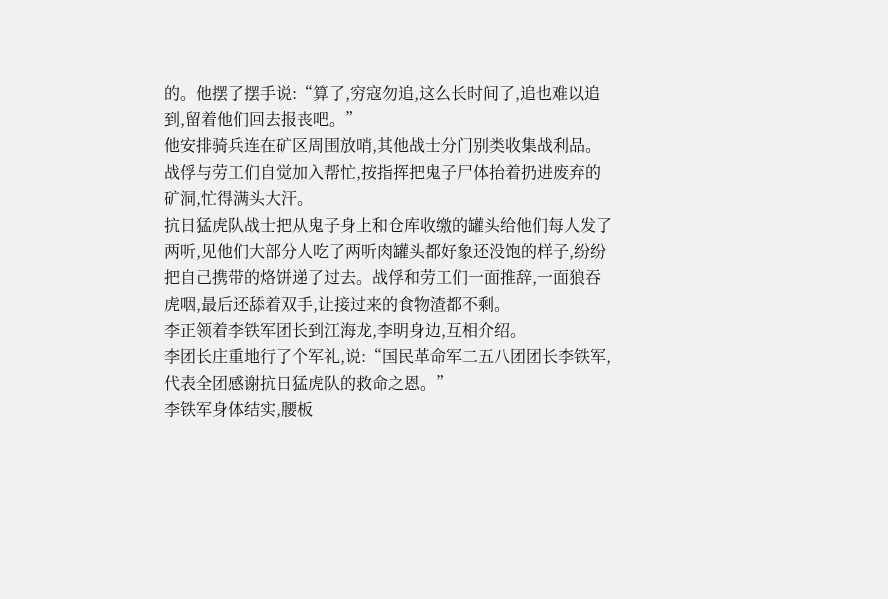的。他摆了摆手说:“算了,穷寇勿追,这么长时间了,追也难以追到,留着他们回去报丧吧。”
他安排骑兵连在矿区周围放哨,其他战士分门别类收集战利品。战俘与劳工们自觉加入帮忙,按指挥把鬼子尸体抬着扔进废弃的矿洞,忙得满头大汗。
抗日猛虎队战士把从鬼子身上和仓库收缴的罐头给他们每人发了两听,见他们大部分人吃了两听肉罐头都好象还没饱的样子,纷纷把自己携带的烙饼递了过去。战俘和劳工们一面推辞,一面狼吞虎咽,最后还舔着双手,让接过来的食物渣都不剩。
李正领着李铁军团长到江海龙,李明身边,互相介绍。
李团长庄重地行了个军礼,说:“国民革命军二五八团团长李铁军,代表全团感谢抗日猛虎队的救命之恩。”
李铁军身体结实,腰板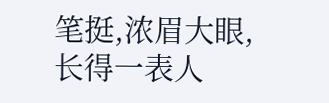笔挺,浓眉大眼,长得一表人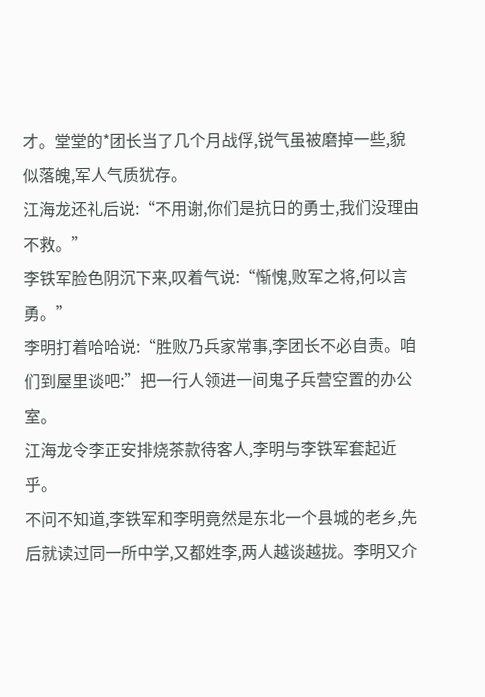才。堂堂的*团长当了几个月战俘,锐气虽被磨掉一些,貌似落魄,军人气质犹存。
江海龙还礼后说:“不用谢,你们是抗日的勇士,我们没理由不救。”
李铁军脸色阴沉下来,叹着气说:“惭愧,败军之将,何以言勇。”
李明打着哈哈说:“胜败乃兵家常事,李团长不必自责。咱们到屋里谈吧:”把一行人领进一间鬼子兵营空置的办公室。
江海龙令李正安排烧茶款待客人,李明与李铁军套起近乎。
不问不知道,李铁军和李明竟然是东北一个县城的老乡,先后就读过同一所中学,又都姓李,两人越谈越拢。李明又介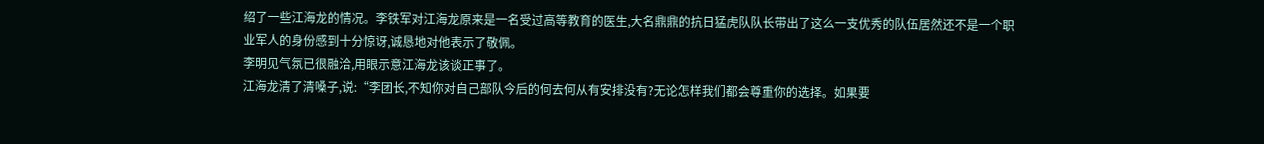绍了一些江海龙的情况。李铁军对江海龙原来是一名受过高等教育的医生,大名鼎鼎的抗日猛虎队队长带出了这么一支优秀的队伍居然还不是一个职业军人的身份感到十分惊讶,诚恳地对他表示了敬佩。
李明见气氛已很融洽,用眼示意江海龙该谈正事了。
江海龙清了清嗓子,说:“李团长,不知你对自己部队今后的何去何从有安排没有?无论怎样我们都会尊重你的选择。如果要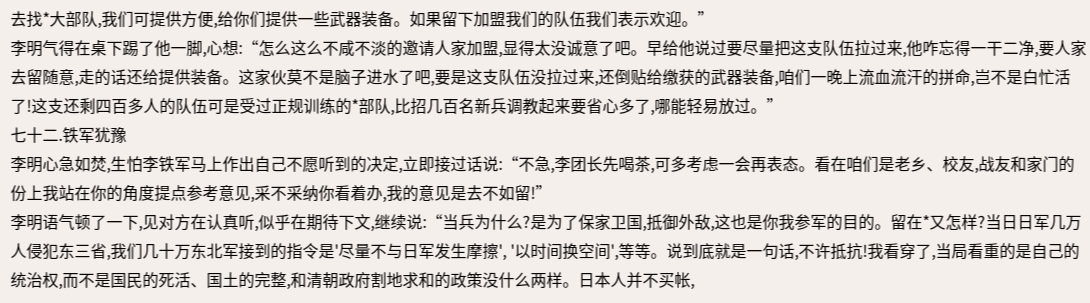去找*大部队,我们可提供方便,给你们提供一些武器装备。如果留下加盟我们的队伍我们表示欢迎。”
李明气得在桌下踢了他一脚,心想:“怎么这么不咸不淡的邀请人家加盟,显得太没诚意了吧。早给他说过要尽量把这支队伍拉过来,他咋忘得一干二净,要人家去留随意,走的话还给提供装备。这家伙莫不是脑子进水了吧,要是这支队伍没拉过来,还倒贴给缴获的武器装备,咱们一晚上流血流汗的拼命,岂不是白忙活了!这支还剩四百多人的队伍可是受过正规训练的*部队,比招几百名新兵调教起来要省心多了,哪能轻易放过。”
七十二.铁军犹豫
李明心急如焚,生怕李铁军马上作出自己不愿听到的决定,立即接过话说:“不急,李团长先喝茶,可多考虑一会再表态。看在咱们是老乡、校友,战友和家门的份上我站在你的角度提点参考意见,采不采纳你看着办,我的意见是去不如留!”
李明语气顿了一下,见对方在认真听,似乎在期待下文,继续说:“当兵为什么?是为了保家卫国,抵御外敌,这也是你我参军的目的。留在*又怎样?当日日军几万人侵犯东三省,我们几十万东北军接到的指令是'尽量不与日军发生摩擦', '以时间换空间',等等。说到底就是一句话,不许抵抗!我看穿了,当局看重的是自己的统治权,而不是国民的死活、国土的完整,和清朝政府割地求和的政策没什么两样。日本人并不买帐,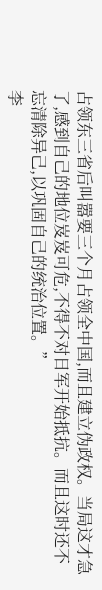占领东三省后叫嚣要三个月占领全中国,而且建立伪政权。当局这才急了,感到自己的地位岌岌可危,不得不对日军开始抵抗。而且这时还不忘清除异己,以巩固自己的统治位置。”
李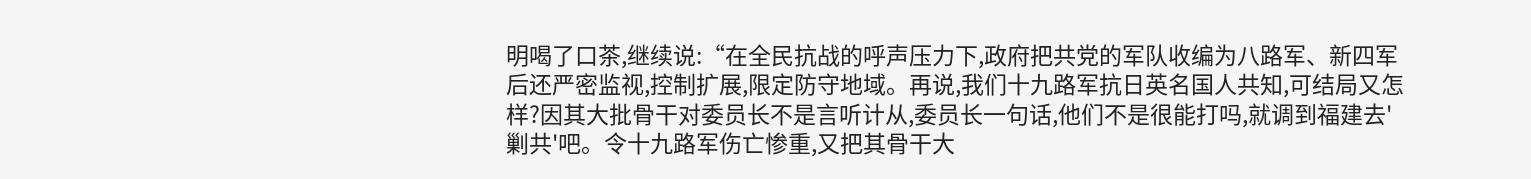明喝了口茶,继续说:“在全民抗战的呼声压力下,政府把共党的军队收编为八路军、新四军后还严密监视,控制扩展,限定防守地域。再说,我们十九路军抗日英名国人共知,可结局又怎样?因其大批骨干对委员长不是言听计从,委员长一句话,他们不是很能打吗,就调到福建去'剿共'吧。令十九路军伤亡惨重,又把其骨干大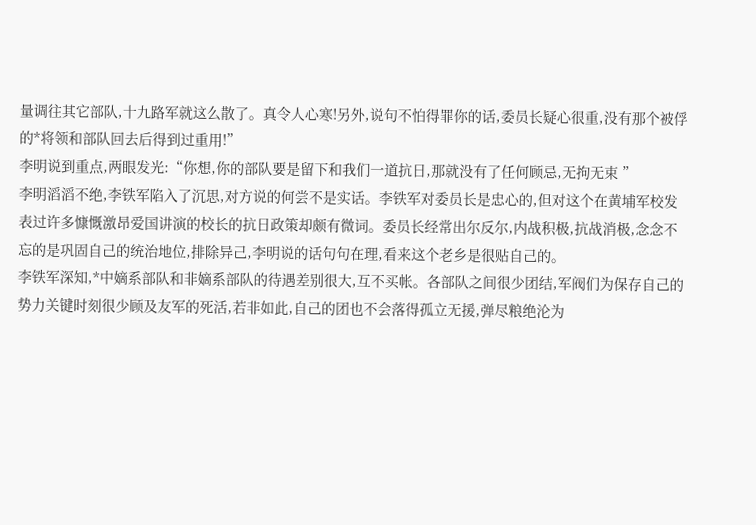量调往其它部队,十九路军就这么散了。真令人心寒!另外,说句不怕得罪你的话,委员长疑心很重,没有那个被俘的*将领和部队回去后得到过重用!”
李明说到重点,两眼发光:“你想,你的部队要是留下和我们一道抗日,那就没有了任何顾忌,无拘无束 ”
李明滔滔不绝,李铁军陷入了沉思,对方说的何尝不是实话。李铁军对委员长是忠心的,但对这个在黄埔军校发表过许多慷慨激昂爱国讲演的校长的抗日政策却颇有微词。委员长经常出尔反尔,内战积极,抗战消极,念念不忘的是巩固自己的统治地位,排除异己,李明说的话句句在理,看来这个老乡是很贴自己的。
李铁军深知,*中嫡系部队和非嫡系部队的待遇差别很大,互不买帐。各部队之间很少团结,军阀们为保存自己的势力关键时刻很少顾及友军的死活,若非如此,自己的团也不会落得孤立无援,弹尽粮绝沦为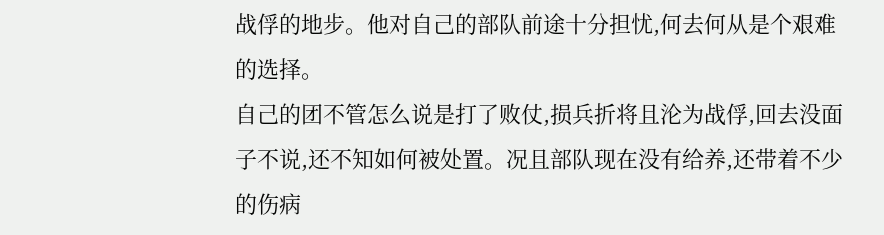战俘的地步。他对自己的部队前途十分担忧,何去何从是个艰难的选择。
自己的团不管怎么说是打了败仗,损兵折将且沦为战俘,回去没面子不说,还不知如何被处置。况且部队现在没有给养,还带着不少的伤病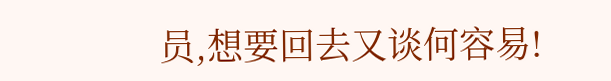员,想要回去又谈何容易!